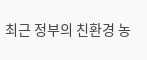최근 정부의 친환경 농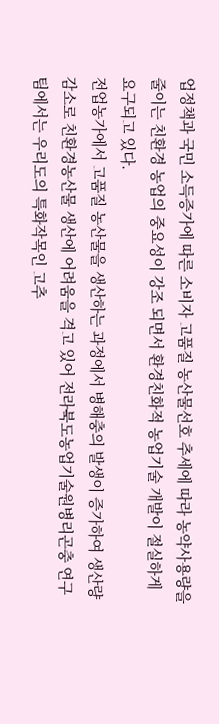업정책과 국민 소득증가에 따른 소비자 고품질 농산물선호 추세에 따라 농약사용량을 줄이는 친환경 농업의 중요성이 강조 되면서 환경친화적 농업기술 개발이 절실하게 요구되고 있다.
전업농가에서 고품질 농산물을 생산하는 과정에서 병해충의 발생이 증가하여 생산량 감소로 친환경농산물 생산에 어려움을 격고 있어 전라북도농업기술원병리곤충 연구팀에서는 우리도의 특화작목인 고추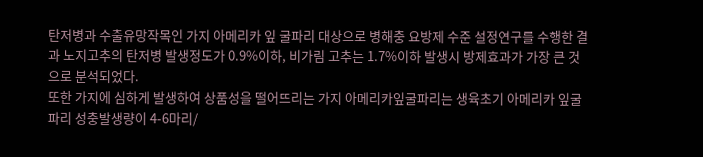탄저병과 수출유망작목인 가지 아메리카 잎 굴파리 대상으로 병해충 요방제 수준 설정연구를 수행한 결과 노지고추의 탄저병 발생정도가 0.9%이하, 비가림 고추는 1.7%이하 발생시 방제효과가 가장 큰 것으로 분석되었다.
또한 가지에 심하게 발생하여 상품성을 떨어뜨리는 가지 아메리카잎굴파리는 생육초기 아메리카 잎굴파리 성충발생량이 4-6마리/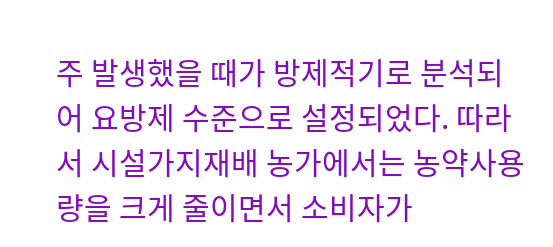주 발생했을 때가 방제적기로 분석되어 요방제 수준으로 설정되었다. 따라서 시설가지재배 농가에서는 농약사용량을 크게 줄이면서 소비자가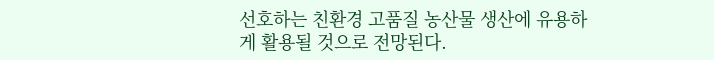선호하는 친환경 고품질 농산물 생산에 유용하게 활용될 것으로 전망된다.